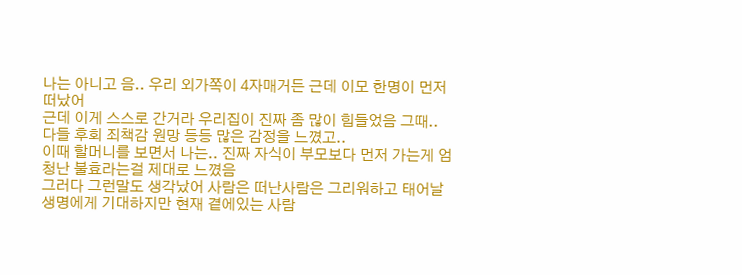나는 아니고 음.. 우리 외가쪽이 4자매거든 근데 이모 한명이 먼저 떠났어
근데 이게 스스로 간거라 우리집이 진짜 좀 많이 힘들었음 그때..
다들 후회 죄책감 원망 등등 많은 감정을 느꼈고..
이때 할머니를 보면서 나는.. 진짜 자식이 부모보다 먼저 가는게 엄청난 불효라는걸 제대로 느꼈음
그러다 그런말도 생각났어 사람은 떠난사람은 그리워하고 태어날 생명에게 기대하지만 현재 곁에있는 사람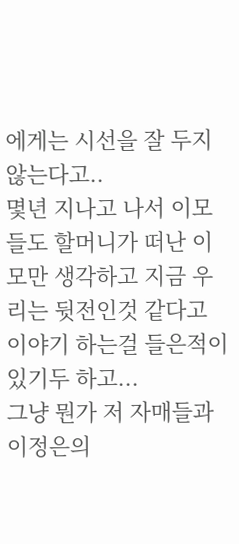에게는 시선을 잘 두지 않는다고..
몇년 지나고 나서 이모들도 할머니가 떠난 이모만 생각하고 지금 우리는 뒷전인것 같다고 이야기 하는걸 들은적이 있기두 하고...
그냥 뭔가 저 자매들과 이정은의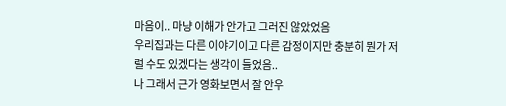마음이.. 마냥 이해가 안가고 그러진 않았었음
우리집과는 다른 이야기이고 다른 감정이지만 충분히 뭔가 저럴 수도 있겠다는 생각이 들었음..
나 그래서 근가 영화보면서 잘 안우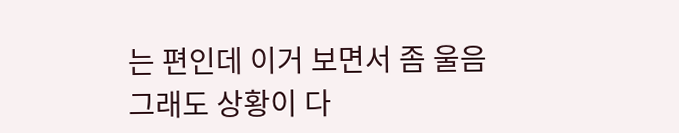는 편인데 이거 보면서 좀 울음
그래도 상황이 다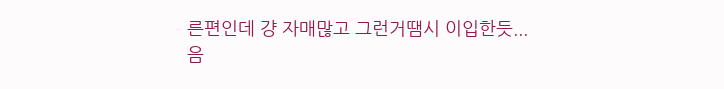른편인데 걍 자매많고 그런거땜시 이입한듯...
음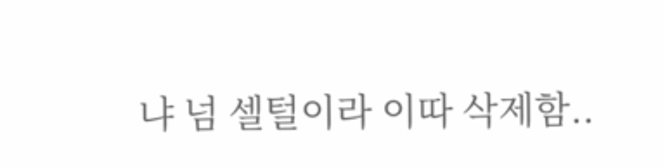냐 넘 셀털이라 이따 삭제함..